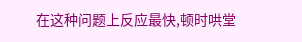在这种问题上反应最快,顿时哄堂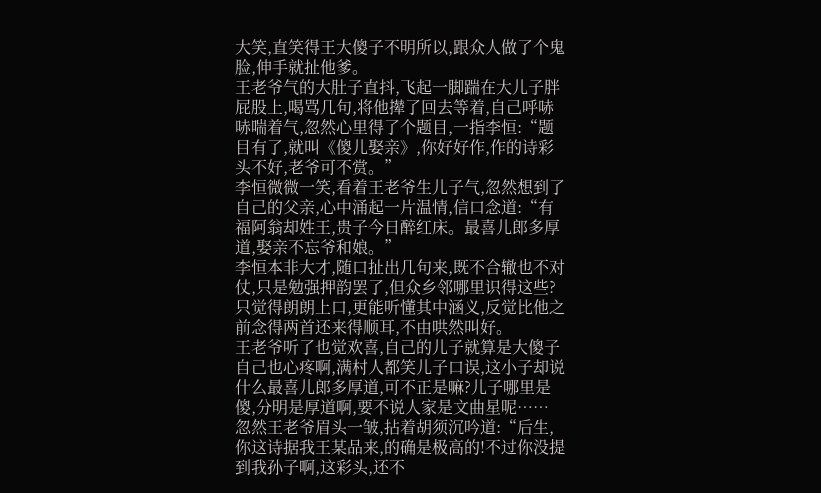大笑,直笑得王大傻子不明所以,跟众人做了个鬼脸,伸手就扯他爹。
王老爷气的大肚子直抖,飞起一脚踹在大儿子胖屁股上,喝骂几句,将他撵了回去等着,自己呼哧哧喘着气,忽然心里得了个题目,一指李恒:“题目有了,就叫《傻儿娶亲》,你好好作,作的诗彩头不好,老爷可不赏。”
李恒微微一笑,看着王老爷生儿子气,忽然想到了自己的父亲,心中涌起一片温情,信口念道:“有福阿翁却姓王,贵子今日醉红床。最喜儿郎多厚道,娶亲不忘爷和娘。”
李恒本非大才,随口扯出几句来,既不合辙也不对仗,只是勉强押韵罢了,但众乡邻哪里识得这些?只觉得朗朗上口,更能听懂其中涵义,反觉比他之前念得两首还来得顺耳,不由哄然叫好。
王老爷听了也觉欢喜,自己的儿子就算是大傻子自己也心疼啊,满村人都笑儿子口误,这小子却说什么最喜儿郎多厚道,可不正是嘛?儿子哪里是傻,分明是厚道啊,要不说人家是文曲星呢……
忽然王老爷眉头一皱,拈着胡须沉吟道:“后生,你这诗据我王某品来,的确是极高的!不过你没提到我孙子啊,这彩头,还不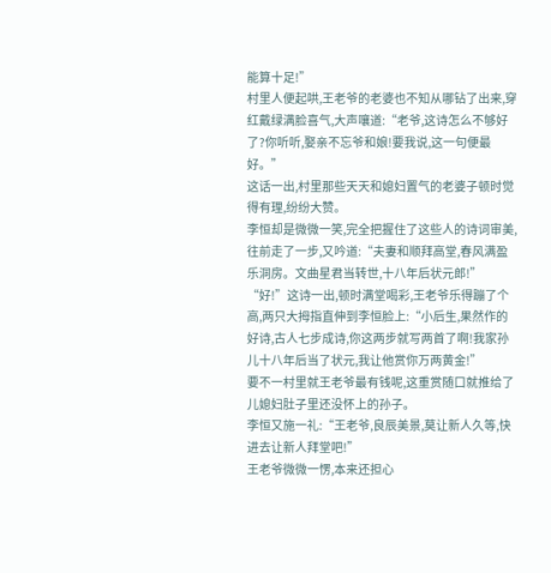能算十足!”
村里人便起哄,王老爷的老婆也不知从哪钻了出来,穿红戴绿满脸喜气,大声嚷道:“老爷,这诗怎么不够好了?你听听,娶亲不忘爷和娘!要我说,这一句便最好。”
这话一出,村里那些天天和媳妇置气的老婆子顿时觉得有理,纷纷大赞。
李恒却是微微一笑,完全把握住了这些人的诗词审美,往前走了一步,又吟道:“夫妻和顺拜高堂,春风满盈乐洞房。文曲星君当转世,十八年后状元郎!”
“好!”这诗一出,顿时满堂喝彩,王老爷乐得蹦了个高,两只大拇指直伸到李恒脸上:“小后生,果然作的好诗,古人七步成诗,你这两步就写两首了啊!我家孙儿十八年后当了状元,我让他赏你万两黄金!”
要不一村里就王老爷最有钱呢,这重赏随口就推给了儿媳妇肚子里还没怀上的孙子。
李恒又施一礼:“王老爷,良辰美景,莫让新人久等,快进去让新人拜堂吧!”
王老爷微微一愣,本来还担心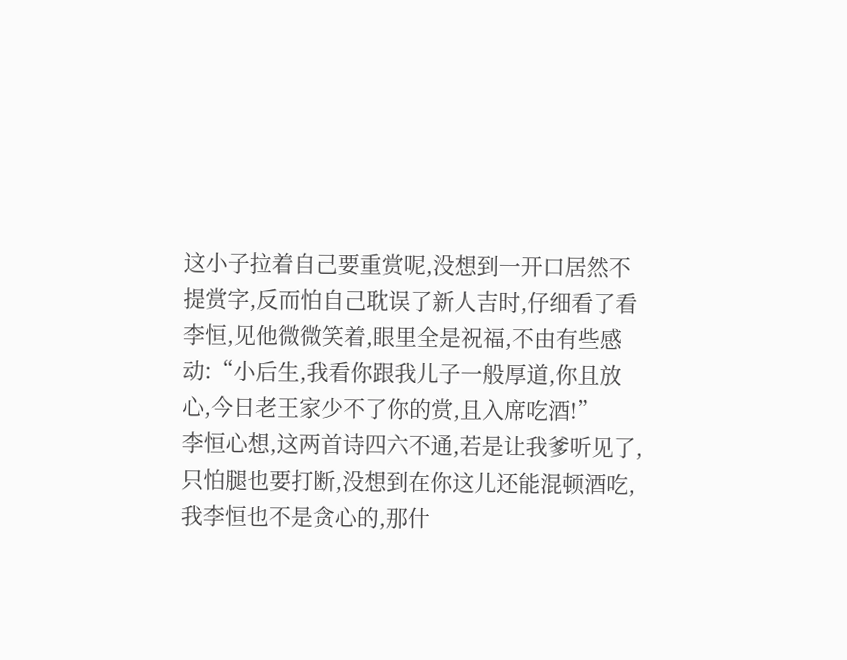这小子拉着自己要重赏呢,没想到一开口居然不提赏字,反而怕自己耽误了新人吉时,仔细看了看李恒,见他微微笑着,眼里全是祝福,不由有些感动:“小后生,我看你跟我儿子一般厚道,你且放心,今日老王家少不了你的赏,且入席吃酒!”
李恒心想,这两首诗四六不通,若是让我爹听见了,只怕腿也要打断,没想到在你这儿还能混顿酒吃,我李恒也不是贪心的,那什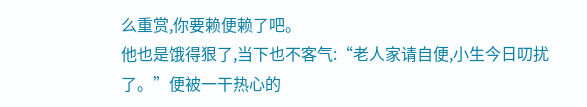么重赏,你要赖便赖了吧。
他也是饿得狠了,当下也不客气:“老人家请自便,小生今日叨扰了。”便被一干热心的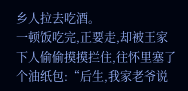乡人拉去吃酒。
一顿饭吃完,正要走,却被王家下人偷偷摸摸拦住,往怀里塞了个油纸包:“后生,我家老爷说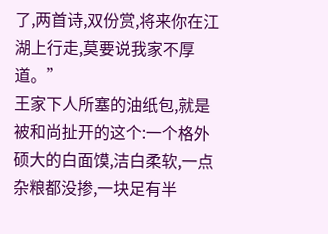了,两首诗,双份赏,将来你在江湖上行走,莫要说我家不厚道。”
王家下人所塞的油纸包,就是被和尚扯开的这个:一个格外硕大的白面馍,洁白柔软,一点杂粮都没掺,一块足有半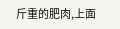斤重的肥肉,上面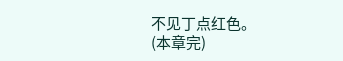不见丁点红色。
(本章完)